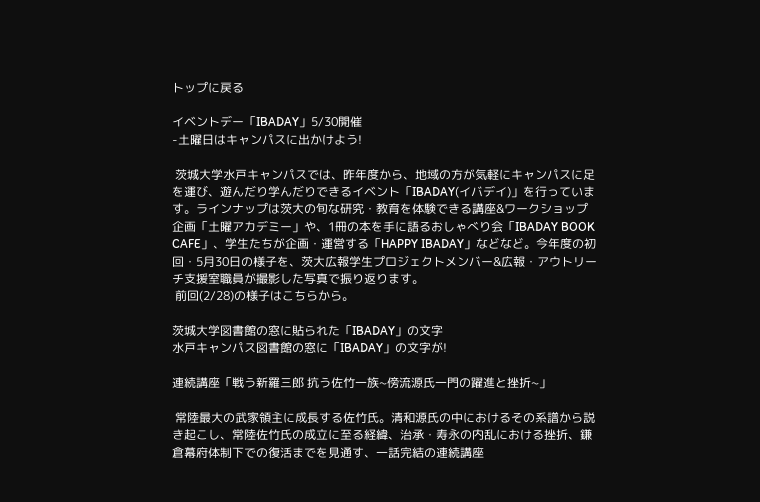トップに戻る

イベントデー「IBADAY」5/30開催
-土曜日はキャンパスに出かけよう!

 茨城大学水戸キャンパスでは、昨年度から、地域の方が気軽にキャンパスに足を運び、遊んだり学んだりできるイベント「IBADAY(イバデイ)」を行っています。ラインナップは茨大の旬な研究・教育を体験できる講座&ワークショップ企画「土曜アカデミー」や、1冊の本を手に語るおしゃべり会「IBADAY BOOK CAFE」、学生たちが企画・運営する「HAPPY IBADAY」などなど。今年度の初回・5月30日の様子を、茨大広報学生プロジェクトメンバー&広報・アウトリーチ支援室職員が撮影した写真で振り返ります。
 前回(2/28)の様子はこちらから。

茨城大学図書館の窓に貼られた「IBADAY」の文字
水戸キャンパス図書館の窓に「IBADAY」の文字が!

連続講座「戦う新羅三郎 抗う佐竹一族~傍流源氏一門の躍進と挫折~」

 常陸最大の武家領主に成長する佐竹氏。清和源氏の中におけるその系譜から説き起こし、常陸佐竹氏の成立に至る経緯、治承・寿永の内乱における挫折、鎌倉幕府体制下での復活までを見通す、一話完結の連続講座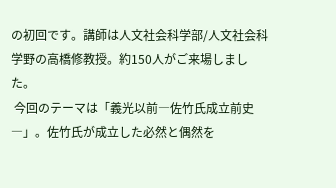の初回です。講師は人文社会科学部/人文社会科学野の高橋修教授。約150人がご来場しました。
 今回のテーマは「義光以前―佐竹氏成立前史―」。佐竹氏が成立した必然と偶然を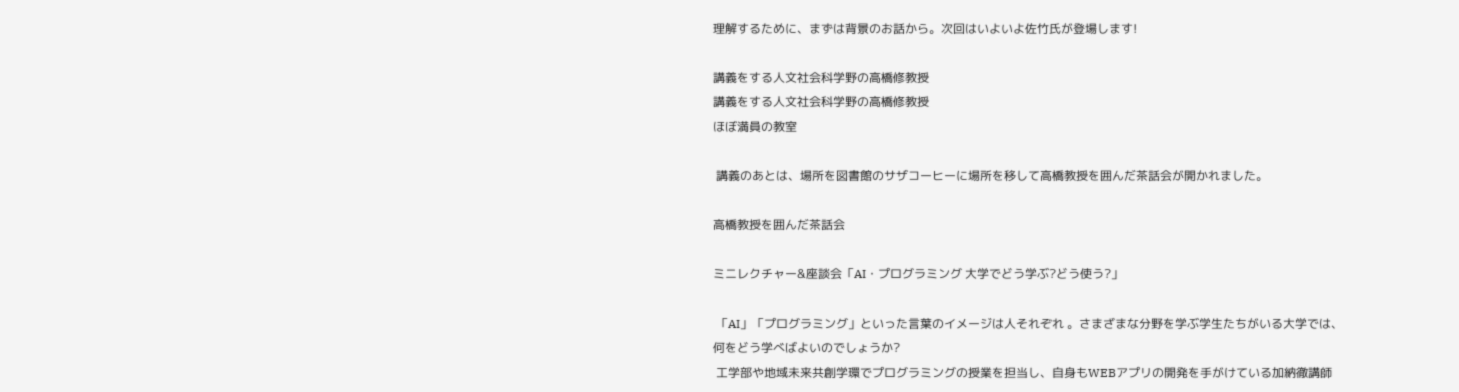理解するために、まずは背景のお話から。次回はいよいよ佐竹氏が登場します!

講義をする人文社会科学野の高橋修教授
講義をする人文社会科学野の高橋修教授
ほぼ満員の教室

 講義のあとは、場所を図書館のサザコーヒーに場所を移して高橋教授を囲んだ茶話会が開かれました。

高橋教授を囲んだ茶話会

ミニレクチャー&座談会「AI・プログラミング 大学でどう学ぶ?どう使う?」

 「AI」「プログラミング」といった言葉のイメージは人それぞれ 。さまざまな分野を学ぶ学生たちがいる大学では、何をどう学べばよいのでしょうか?
 工学部や地域未来共創学環でプログラミングの授業を担当し、自身もWEBアプリの開発を手がけている加納徹講師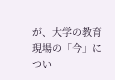が、大学の教育現場の「今」につい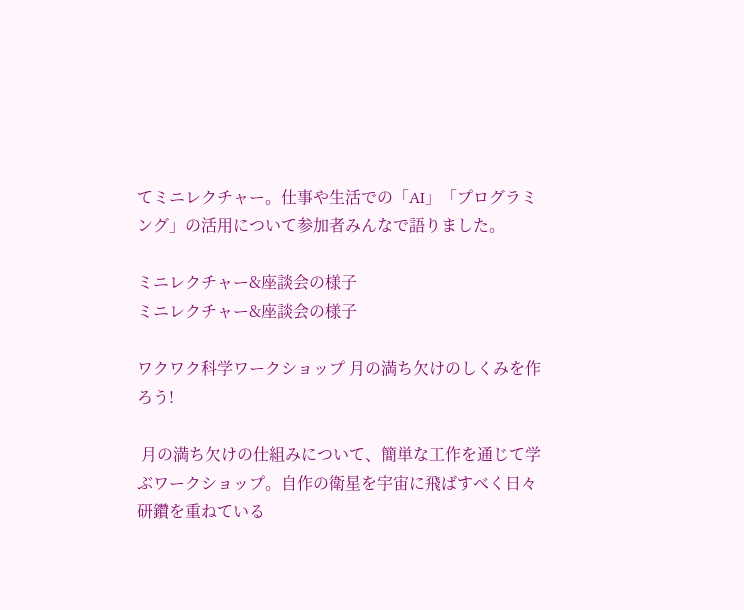てミニレクチャー。仕事や生活での「AI」「プログラミング」の活用について参加者みんなで語りました。

ミニレクチャー&座談会の様子
ミニレクチャー&座談会の様子

ワクワク科学ワークショップ 月の満ち欠けのしくみを作ろう!

 月の満ち欠けの仕組みについて、簡単な工作を通じて学ぶワークショップ。自作の衛星を宇宙に飛ばすべく日々研鑽を重ねている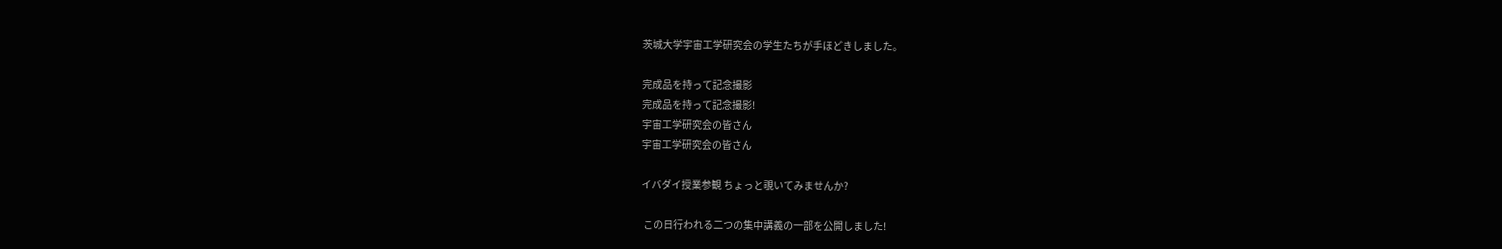茨城大学宇宙工学研究会の学生たちが手ほどきしました。

完成品を持って記念撮影
完成品を持って記念撮影!
宇宙工学研究会の皆さん
宇宙工学研究会の皆さん

イバダイ授業参観 ちょっと覗いてみませんか?

 この日行われる二つの集中講義の一部を公開しました!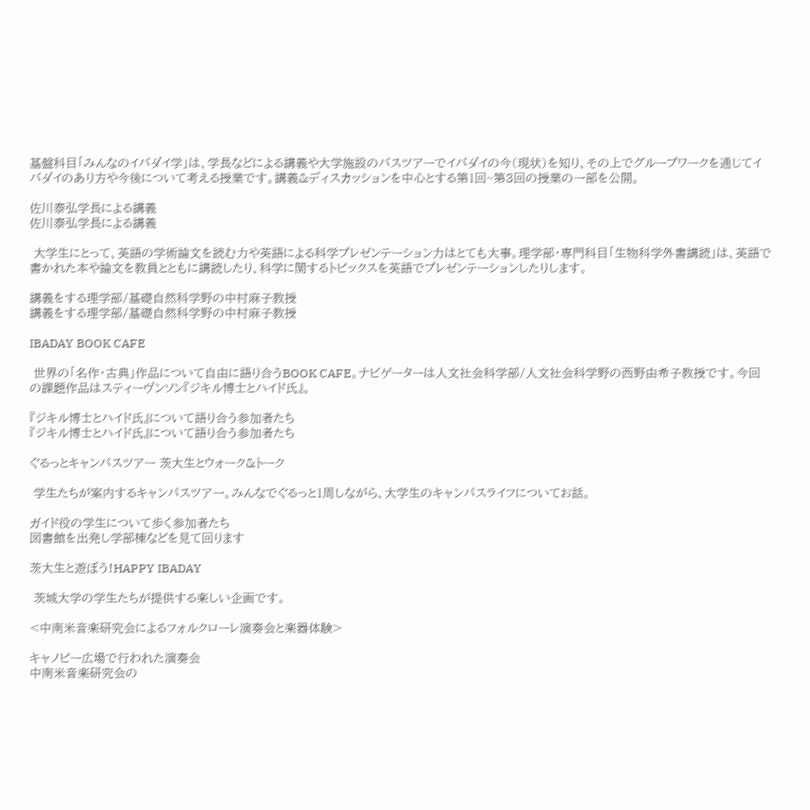基盤科目「みんなのイバダイ学」は、学長などによる講義や大学施設のバスツアーでイバダイの今(現状)を知り、その上でグループワークを通じてイバダイのあり方や今後について考える授業です。講義&ディスカッションを中心とする第1回~第3回の授業の一部を公開。

佐川泰弘学長による講義
佐川泰弘学長による講義

 大学生にとって、英語の学術論文を読む力や英語による科学プレゼンテーション力はとても大事。理学部・専門科目「生物科学外書講読」は、英語で書かれた本や論文を教員とともに講読したり、科学に関するトピックスを英語でプレゼンテーションしたりします。

講義をする理学部/基礎自然科学野の中村麻子教授
講義をする理学部/基礎自然科学野の中村麻子教授

IBADAY BOOK CAFE

 世界の「名作・古典」作品について自由に語り合うBOOK CAFE。ナビゲーターは人文社会科学部/人文社会科学野の西野由希子教授です。今回の課題作品はスティーヴンソン『ジキル博士とハイド氏』。

『ジキル博士とハイド氏』について語り合う参加者たち
『ジキル博士とハイド氏』について語り合う参加者たち

ぐるっとキャンパスツアー 茨大生とウォーク&トーク

 学生たちが案内するキャンパスツア一。みんなでぐるっと1周しながら、大学生のキャンパスライフについてお話。

ガイド役の学生について歩く参加者たち
図書館を出発し学部棟などを見て回ります

茨大生と遊ぼう!HAPPY IBADAY

 茨城大学の学生たちが提供する楽しい企画です。

<中南米音楽研究会によるフォルクローレ演奏会と楽器体験>

キャノピー広場で行われた演奏会
中南米音楽研究会の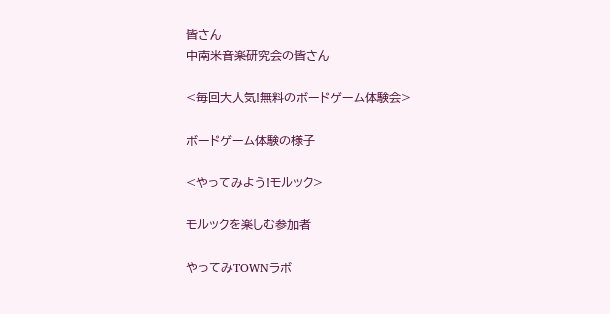皆さん
中南米音楽研究会の皆さん

<毎回大人気!無料のボードゲーム体験会>

ボードゲーム体験の様子

<やってみよう!モルック>

モルックを楽しむ参加者

やってみTOWNラボ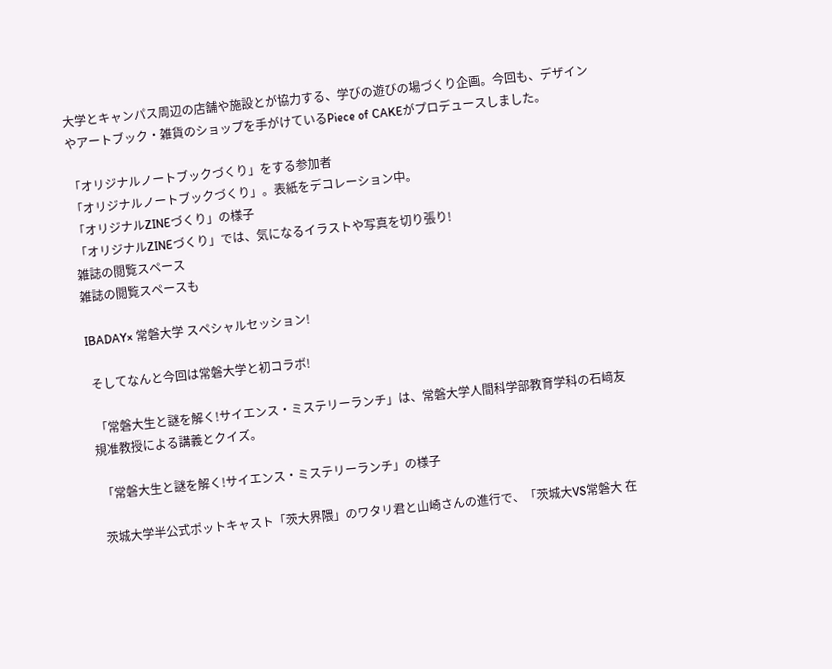大学とキャンパス周辺の店舗や施設とが協力する、学びの遊びの場づくり企画。今回も、デザインやアートブック・雑貨のショップを手がけているPiece of CAKEがプロデュースしました。

「オリジナルノートブックづくり」をする参加者
「オリジナルノートブックづくり」。表紙をデコレーション中。
「オリジナルZINEづくり」の様子
「オリジナルZINEづくり」では、気になるイラストや写真を切り張り!
雑誌の閲覧スペース
雑誌の閲覧スペースも

IBADAY× 常磐大学 スペシャルセッション!

 そしてなんと今回は常磐大学と初コラボ!

 「常磐大生と謎を解く!サイエンス・ミステリーランチ」は、常磐大学人間科学部教育学科の石﨑友規准教授による講義とクイズ。

 「常磐大生と謎を解く!サイエンス・ミステリーランチ」の様子

 茨城大学半公式ポットキャスト「茨大界隈」のワタリ君と山崎さんの進行で、「茨城大VS常磐大 在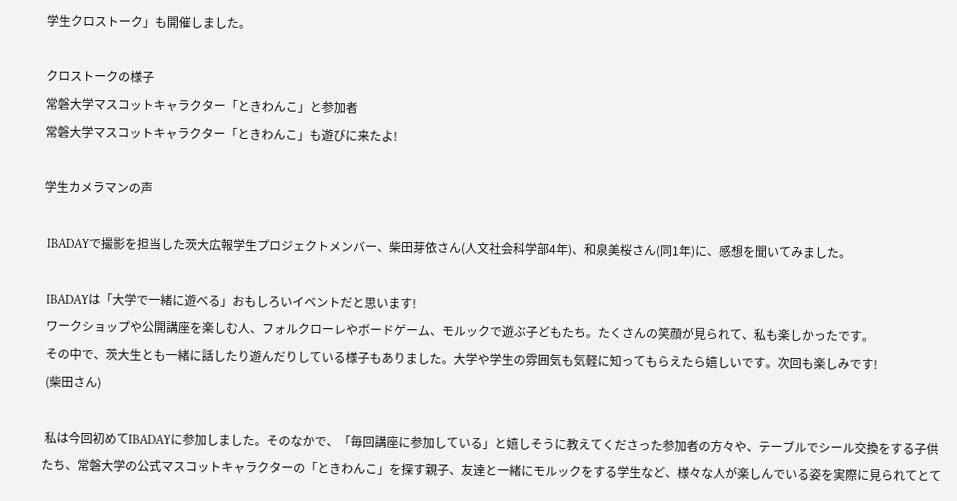学生クロストーク」も開催しました。

クロストークの様子
常磐大学マスコットキャラクター「ときわんこ」と参加者
常磐大学マスコットキャラクター「ときわんこ」も遊びに来たよ!

学生カメラマンの声

 IBADAYで撮影を担当した茨大広報学生プロジェクトメンバー、柴田芽依さん(人文社会科学部4年)、和泉美桜さん(同1年)に、感想を聞いてみました。

 IBADAYは「大学で一緒に遊べる」おもしろいイベントだと思います!
 ワークショップや公開講座を楽しむ人、フォルクローレやボードゲーム、モルックで遊ぶ子どもたち。たくさんの笑顔が見られて、私も楽しかったです。
 その中で、茨大生とも一緒に話したり遊んだりしている様子もありました。大学や学生の雰囲気も気軽に知ってもらえたら嬉しいです。次回も楽しみです!
 (柴田さん)

 私は今回初めてIBADAYに参加しました。そのなかで、「毎回講座に参加している」と嬉しそうに教えてくださった参加者の方々や、テーブルでシール交換をする子供たち、常磐大学の公式マスコットキャラクターの「ときわんこ」を探す親子、友達と一緒にモルックをする学生など、様々な人が楽しんでいる姿を実際に見られてとて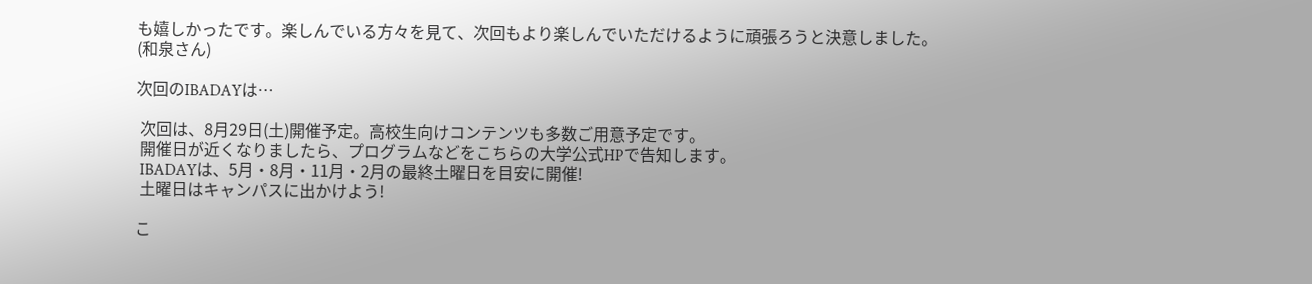も嬉しかったです。楽しんでいる方々を見て、次回もより楽しんでいただけるように頑張ろうと決意しました。
(和泉さん)

次回のIBADAYは…

 次回は、8月29日(土)開催予定。高校生向けコンテンツも多数ご用意予定です。
 開催日が近くなりましたら、プログラムなどをこちらの大学公式HPで告知します。
 IBADAYは、5月・8月・11月・2月の最終土曜日を目安に開催!
 土曜日はキャンパスに出かけよう!

こ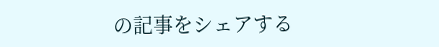の記事をシェアする